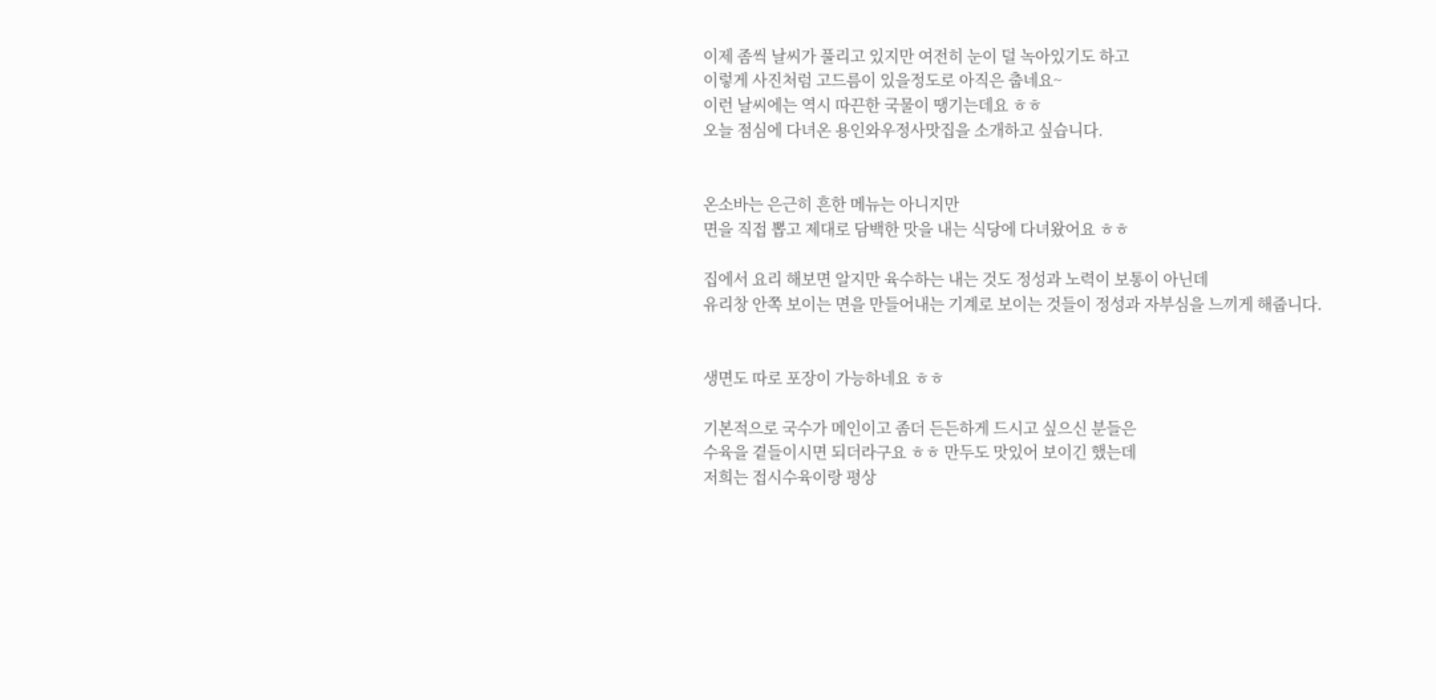이제 좀씩 날씨가 풀리고 있지만 여전히 눈이 덜 녹아있기도 하고
이렇게 사진처럼 고드름이 있을정도로 아직은 춥네요~
이런 날씨에는 역시 따끈한 국물이 땡기는데요 ㅎㅎ
오늘 점심에 다녀온 용인와우정사맛집을 소개하고 싶습니다.


온소바는 은근히 흔한 메뉴는 아니지만
면을 직접 뽑고 제대로 담백한 맛을 내는 식당에 다녀왔어요 ㅎㅎ

집에서 요리 해보면 알지만 육수하는 내는 것도 정성과 노력이 보통이 아닌데
유리창 안쪽 보이는 면을 만들어내는 기계로 보이는 것들이 정성과 자부심을 느끼게 해줍니다.


생면도 따로 포장이 가능하네요 ㅎㅎ

기본적으로 국수가 메인이고 좀더 든든하게 드시고 싶으신 분들은
수육을 곁들이시면 되더라구요 ㅎㅎ 만두도 맛있어 보이긴 했는데
저희는 접시수육이랑 평상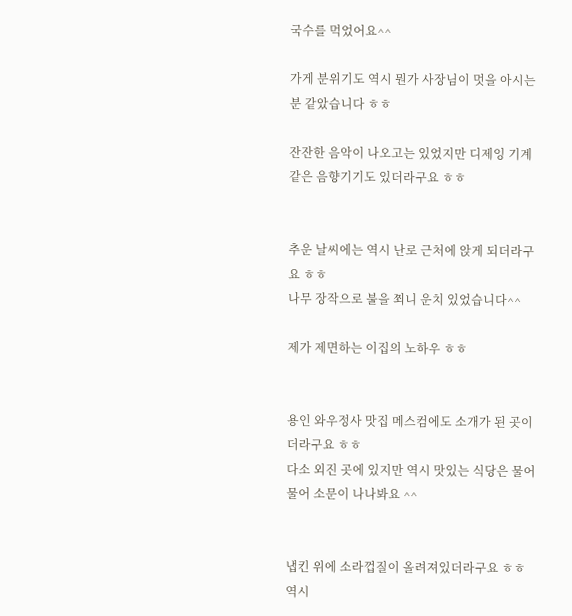국수를 먹었어요^^

가게 분위기도 역시 뭔가 사장님이 멋을 아시는 분 같았습니다 ㅎㅎ

잔잔한 음악이 나오고는 있었지만 디제잉 기계 같은 음향기기도 있더라구요 ㅎㅎ


추운 날씨에는 역시 난로 근처에 앉게 되더라구요 ㅎㅎ
나무 장작으로 불을 쬐니 운치 있었습니다^^

제가 제면하는 이집의 노하우 ㅎㅎ


용인 와우정사 맛집 메스컴에도 소개가 된 곳이더라구요 ㅎㅎ
다소 외진 곳에 있지만 역시 맛있는 식당은 물어물어 소문이 나나봐요 ^^


냅킨 위에 소라껍질이 올려져있더라구요 ㅎㅎ
역시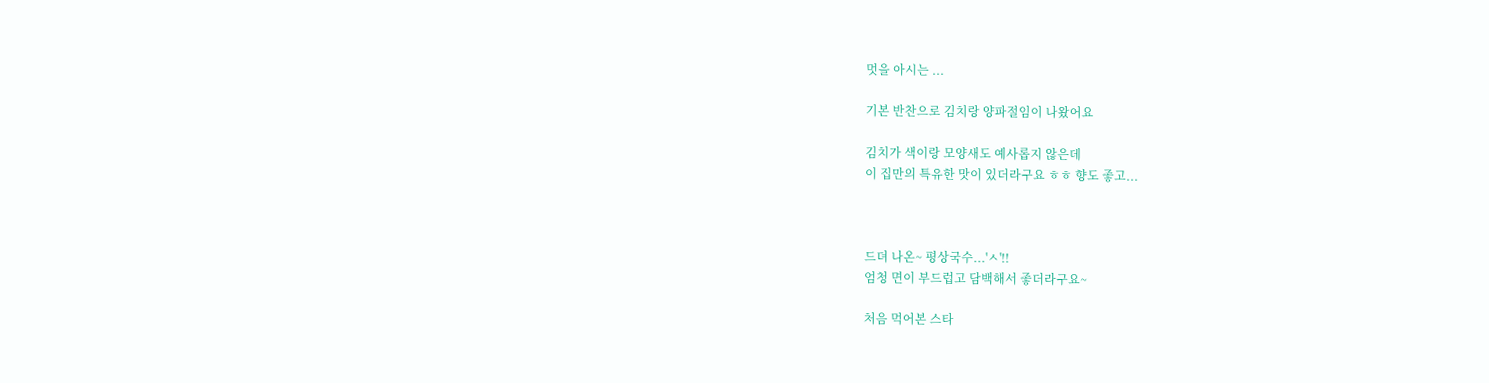멋을 아시는 ...

기본 반찬으로 김치랑 양파절임이 나왔어요

김치가 색이랑 모양새도 예사롭지 않은데
이 집만의 특유한 맛이 있더라구요 ㅎㅎ 향도 좋고...



드뎌 나온~ 평상국수...'ㅅ'!!
엄청 면이 부드럽고 담백해서 좋더라구요~

처음 먹어본 스타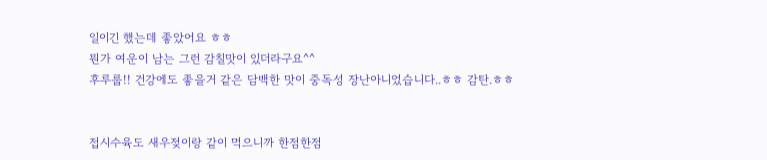일이긴 했는데 좋았어요 ㅎㅎ
뭔가 여운이 남는 그런 감칠맛이 있더라구요^^
후루룹!! 건강에도 좋을거 같은 담백한 맛이 중독성 장난아니었습니다..ㅎㅎ 감탄.ㅎㅎ


접시수육도 새우젖이랑 같이 먹으니까 한점한점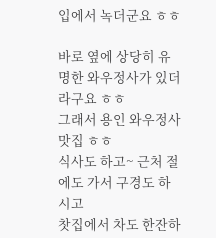입에서 녹더군요 ㅎㅎ

바로 옆에 상당히 유명한 와우정사가 있더라구요 ㅎㅎ
그래서 용인 와우정사 맛집 ㅎㅎ
식사도 하고~ 근처 절에도 가서 구경도 하시고
찻집에서 차도 한잔하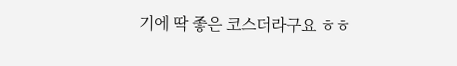기에 딱 좋은 코스더라구요 ㅎㅎ